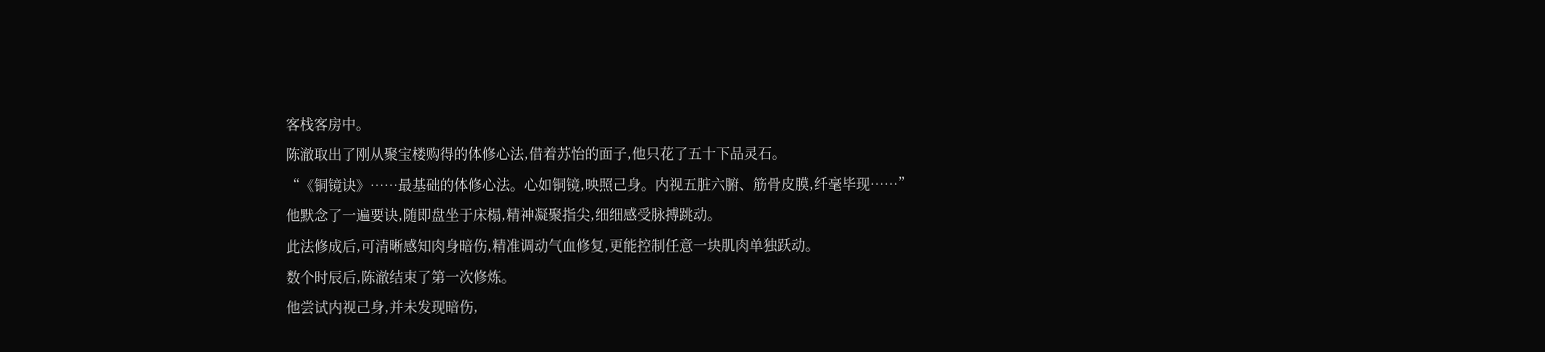客栈客房中。
陈澈取出了刚从聚宝楼购得的体修心法,借着苏怡的面子,他只花了五十下品灵石。
“《铜镜诀》……最基础的体修心法。心如铜镜,映照己身。内视五脏六腑、筋骨皮膜,纤毫毕现……”
他默念了一遍要诀,随即盘坐于床榻,精神凝聚指尖,细细感受脉搏跳动。
此法修成后,可清晰感知肉身暗伤,精准调动气血修复,更能控制任意一块肌肉单独跃动。
数个时辰后,陈澈结束了第一次修炼。
他尝试内视己身,并未发现暗伤,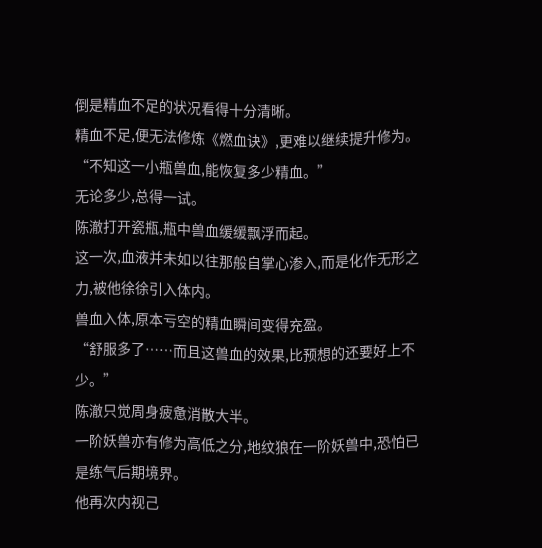倒是精血不足的状况看得十分清晰。
精血不足,便无法修炼《燃血诀》,更难以继续提升修为。
“不知这一小瓶兽血,能恢复多少精血。”
无论多少,总得一试。
陈澈打开瓷瓶,瓶中兽血缓缓飘浮而起。
这一次,血液并未如以往那般自掌心渗入,而是化作无形之力,被他徐徐引入体内。
兽血入体,原本亏空的精血瞬间变得充盈。
“舒服多了……而且这兽血的效果,比预想的还要好上不少。”
陈澈只觉周身疲惫消散大半。
一阶妖兽亦有修为高低之分,地纹狼在一阶妖兽中,恐怕已是练气后期境界。
他再次内视己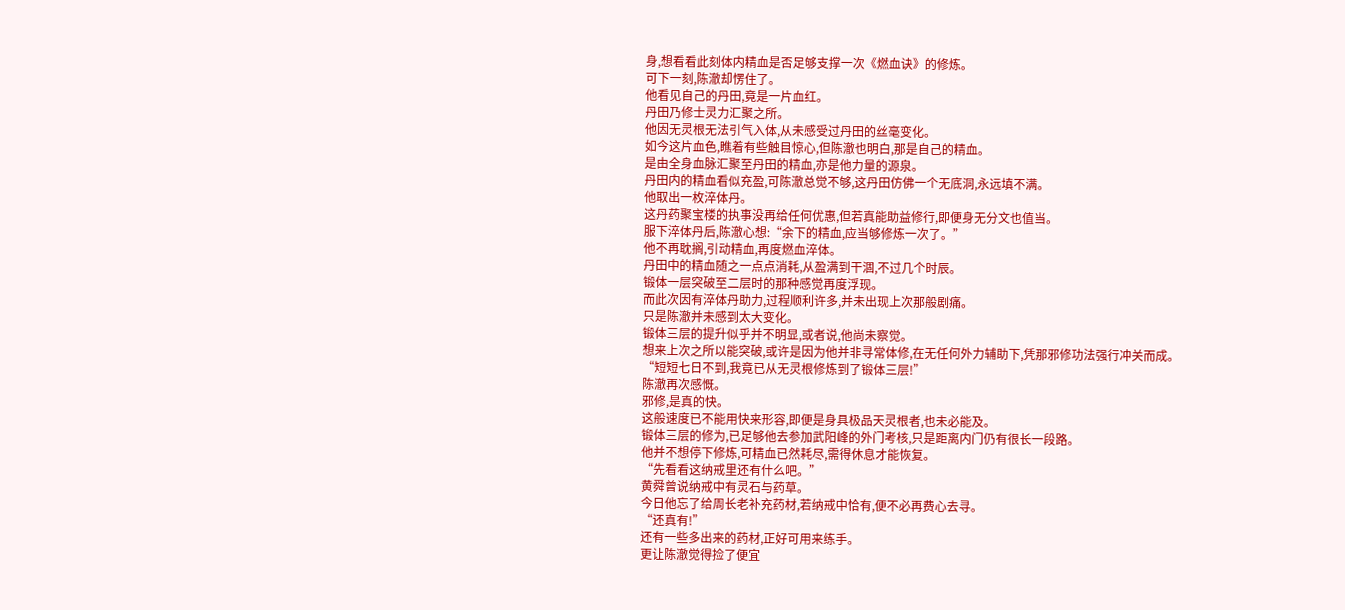身,想看看此刻体内精血是否足够支撑一次《燃血诀》的修炼。
可下一刻,陈澈却愣住了。
他看见自己的丹田,竟是一片血红。
丹田乃修士灵力汇聚之所。
他因无灵根无法引气入体,从未感受过丹田的丝毫变化。
如今这片血色,瞧着有些触目惊心,但陈澈也明白,那是自己的精血。
是由全身血脉汇聚至丹田的精血,亦是他力量的源泉。
丹田内的精血看似充盈,可陈澈总觉不够,这丹田仿佛一个无底洞,永远填不满。
他取出一枚淬体丹。
这丹药聚宝楼的执事没再给任何优惠,但若真能助益修行,即便身无分文也值当。
服下淬体丹后,陈澈心想:“余下的精血,应当够修炼一次了。”
他不再耽搁,引动精血,再度燃血淬体。
丹田中的精血随之一点点消耗,从盈满到干涸,不过几个时辰。
锻体一层突破至二层时的那种感觉再度浮现。
而此次因有淬体丹助力,过程顺利许多,并未出现上次那般剧痛。
只是陈澈并未感到太大变化。
锻体三层的提升似乎并不明显,或者说,他尚未察觉。
想来上次之所以能突破,或许是因为他并非寻常体修,在无任何外力辅助下,凭那邪修功法强行冲关而成。
“短短七日不到,我竟已从无灵根修炼到了锻体三层!”
陈澈再次感慨。
邪修,是真的快。
这般速度已不能用快来形容,即便是身具极品天灵根者,也未必能及。
锻体三层的修为,已足够他去参加武阳峰的外门考核,只是距离内门仍有很长一段路。
他并不想停下修炼,可精血已然耗尽,需得休息才能恢复。
“先看看这纳戒里还有什么吧。”
黄舜曾说纳戒中有灵石与药草。
今日他忘了给周长老补充药材,若纳戒中恰有,便不必再费心去寻。
“还真有!”
还有一些多出来的药材,正好可用来练手。
更让陈澈觉得捡了便宜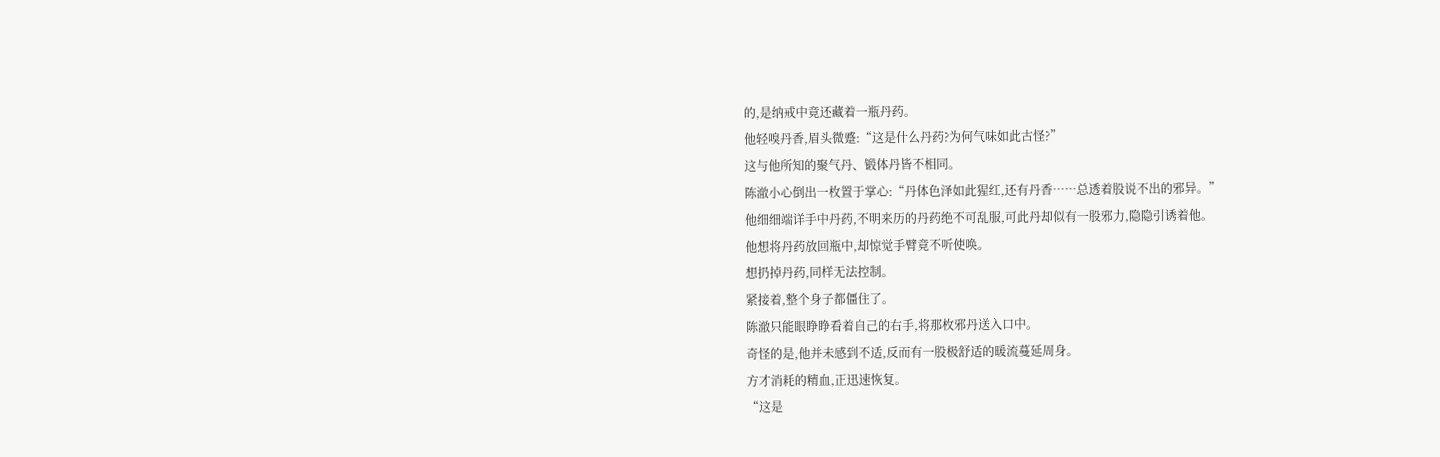的,是纳戒中竟还藏着一瓶丹药。
他轻嗅丹香,眉头微蹙:“这是什么丹药?为何气味如此古怪?”
这与他所知的聚气丹、锻体丹皆不相同。
陈澈小心倒出一枚置于掌心:“丹体色泽如此猩红,还有丹香……总透着股说不出的邪异。”
他细细端详手中丹药,不明来历的丹药绝不可乱服,可此丹却似有一股邪力,隐隐引诱着他。
他想将丹药放回瓶中,却惊觉手臂竟不听使唤。
想扔掉丹药,同样无法控制。
紧接着,整个身子都僵住了。
陈澈只能眼睁睁看着自己的右手,将那枚邪丹送入口中。
奇怪的是,他并未感到不适,反而有一股极舒适的暖流蔓延周身。
方才消耗的精血,正迅速恢复。
“这是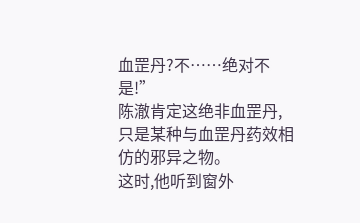血罡丹?不……绝对不是!”
陈澈肯定这绝非血罡丹,只是某种与血罡丹药效相仿的邪异之物。
这时,他听到窗外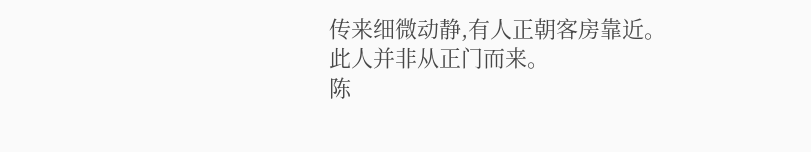传来细微动静,有人正朝客房靠近。
此人并非从正门而来。
陈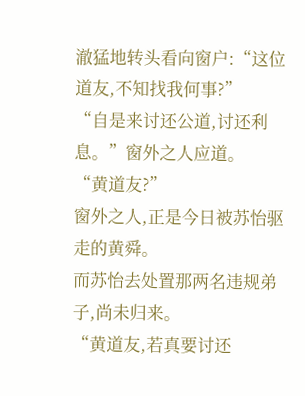澈猛地转头看向窗户:“这位道友,不知找我何事?”
“自是来讨还公道,讨还利息。”窗外之人应道。
“黄道友?”
窗外之人,正是今日被苏怡驱走的黄舜。
而苏怡去处置那两名违规弟子,尚未归来。
“黄道友,若真要讨还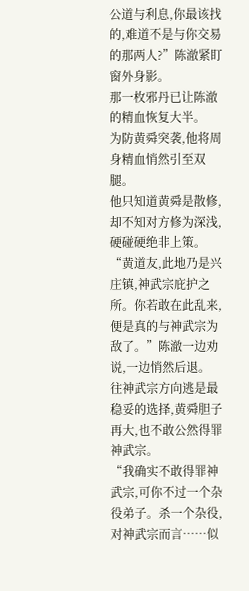公道与利息,你最该找的,难道不是与你交易的那两人?”陈澈紧盯窗外身影。
那一枚邪丹已让陈澈的精血恢复大半。
为防黄舜突袭,他将周身精血悄然引至双腿。
他只知道黄舜是散修,却不知对方修为深浅,硬碰硬绝非上策。
“黄道友,此地乃是兴庄镇,神武宗庇护之所。你若敢在此乱来,便是真的与神武宗为敌了。”陈澈一边劝说,一边悄然后退。
往神武宗方向逃是最稳妥的选择,黄舜胆子再大,也不敢公然得罪神武宗。
“我确实不敢得罪神武宗,可你不过一个杂役弟子。杀一个杂役,对神武宗而言……似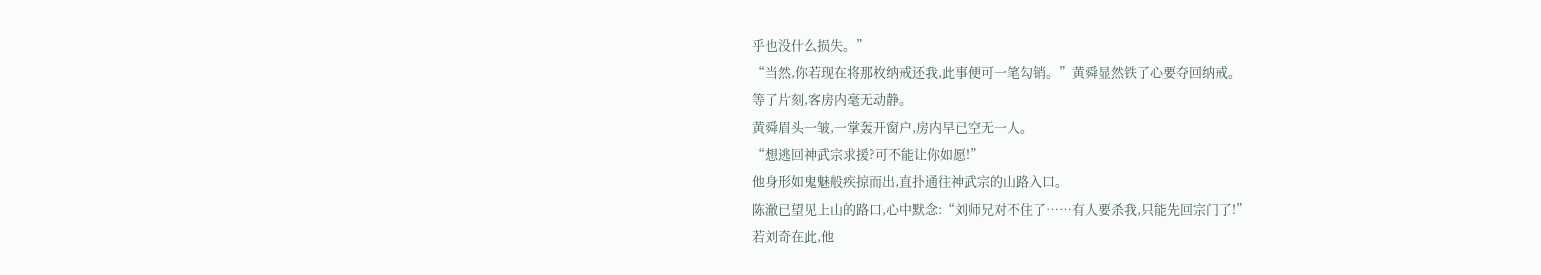乎也没什么损失。”
“当然,你若现在将那枚纳戒还我,此事便可一笔勾销。”黄舜显然铁了心要夺回纳戒。
等了片刻,客房内毫无动静。
黄舜眉头一皱,一掌轰开窗户,房内早已空无一人。
“想逃回神武宗求援?可不能让你如愿!”
他身形如鬼魅般疾掠而出,直扑通往神武宗的山路入口。
陈澈已望见上山的路口,心中默念:“刘师兄对不住了……有人要杀我,只能先回宗门了!”
若刘奇在此,他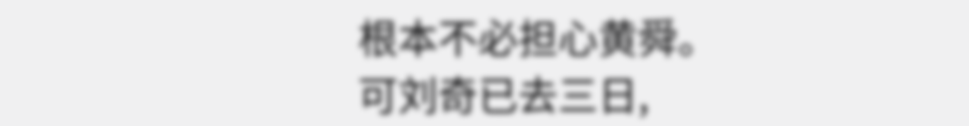根本不必担心黄舜。
可刘奇已去三日,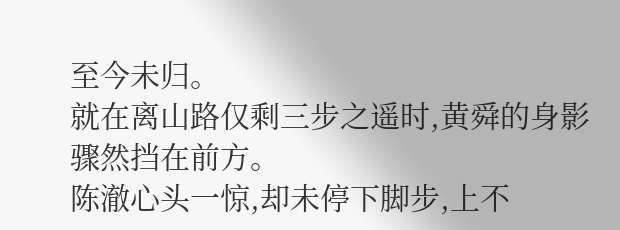至今未归。
就在离山路仅剩三步之遥时,黄舜的身影骤然挡在前方。
陈澈心头一惊,却未停下脚步,上不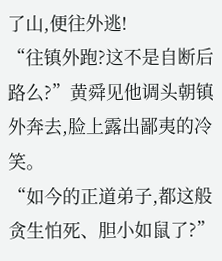了山,便往外逃!
“往镇外跑?这不是自断后路么?”黄舜见他调头朝镇外奔去,脸上露出鄙夷的冷笑。
“如今的正道弟子,都这般贪生怕死、胆小如鼠了?”